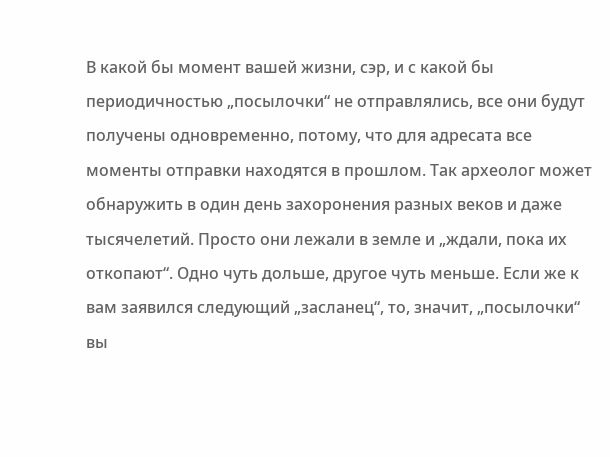В какой бы момент вашей жизни, сэр, и с какой бы периодичностью „посылочки“ не отправлялись, все они будут получены одновременно, потому, что для адресата все моменты отправки находятся в прошлом. Так археолог может обнаружить в один день захоронения разных веков и даже тысячелетий. Просто они лежали в земле и „ждали, пока их откопают“. Одно чуть дольше, другое чуть меньше. Если же к вам заявился следующий „засланец“, то, значит, „посылочки“ вы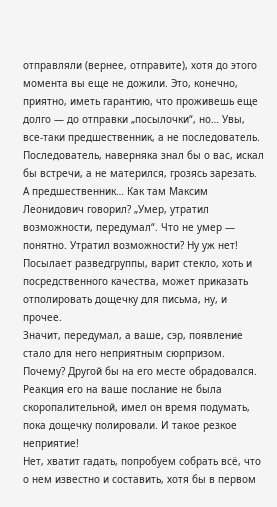отправляли (вернее, отправите), хотя до этого момента вы еще не дожили. Это, конечно, приятно, иметь гарантию, что проживешь еще долго — до отправки „посылочки“, но… Увы, все-таки предшественник, а не последователь.
Последователь, наверняка знал бы о вас, искал бы встречи, а не матерился, грозясь зарезать. А предшественник… Как там Максим Леонидович говорил? „Умер, утратил возможности, передумал“. Что не умер — понятно. Утратил возможности? Ну уж нет! Посылает разведгруппы, варит стекло, хоть и посредственного качества, может приказать отполировать дощечку для письма, ну, и прочее.
Значит, передумал, а ваше, сэр, появление стало для него неприятным сюрпризом. Почему? Другой бы на его месте обрадовался. Реакция его на ваше послание не была скоропалительной, имел он время подумать, пока дощечку полировали. И такое резкое неприятие!
Нет, хватит гадать, попробуем собрать всё, что о нем известно и составить, хотя бы в первом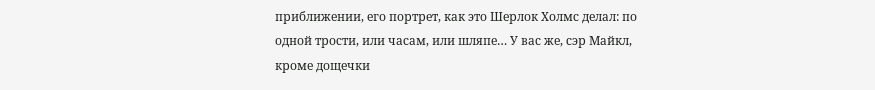приближении, его портрет, как это Шерлок Холмс делал: по одной трости, или часам, или шляпе… У вас же, сэр Майкл, кроме дощечки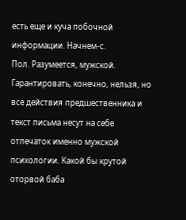есть еще и куча побочной информации. Начнем-с.
Пол. Разумеется, мужской. Гарантировать, конечно, нельзя, но все действия предшественника и текст письма несут на себе отпечаток именно мужской психологии. Какой бы крутой оторвой баба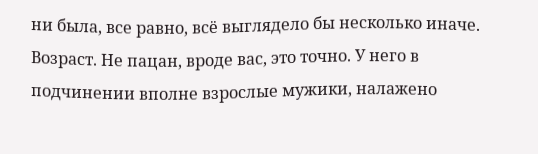ни была, все равно, всё выглядело бы несколько иначе.
Возраст. Не пацан, вроде вас, это точно. У него в подчинении вполне взрослые мужики, налажено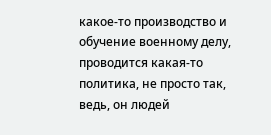какое-то производство и обучение военному делу, проводится какая-то политика, не просто так, ведь, он людей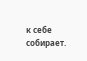к себе собирает.